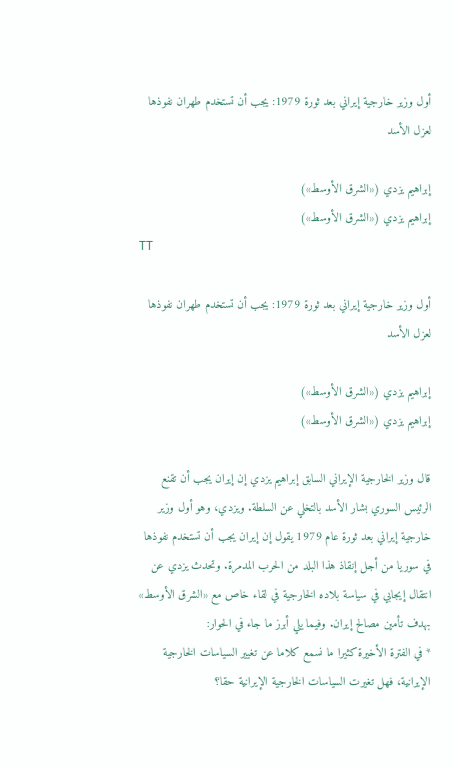أول وزير خارجية إيراني بعد ثورة 1979: يجب أن تستخدم طهران نفوذها لعزل الأسد

إبراهيم يزدي («الشرق الأوسط»)
إبراهيم يزدي («الشرق الأوسط»)
TT

أول وزير خارجية إيراني بعد ثورة 1979: يجب أن تستخدم طهران نفوذها لعزل الأسد

إبراهيم يزدي («الشرق الأوسط»)
إبراهيم يزدي («الشرق الأوسط»)

قال وزير الخارجية الإيراني السابق إبراهيم يزدي إن إيران يجب أن تقنع الرئيس السوري بشار الأسد بالتخلي عن السلطة. ويزدي، وهو أول وزير خارجية إيراني بعد ثورة عام 1979 يقول إن إيران يجب أن تستخدم نفوذها في سوريا من أجل إنقاذ هذا البلد من الحرب المدمرة. وتحدث يزدي عن انتقال إيجابي في سياسة بلاده الخارجية في لقاء خاص مع «الشرق الأوسط» بهدف تأمين مصالح إيران. وفيما يلي أبرز ما جاء في الحوار:
* في الفترة الأخيرة كثيرا ما نسمع كلاما عن تغيير السياسات الخارجية الإيرانية، فهل تغيرت السياسات الخارجية الإيرانية حقا؟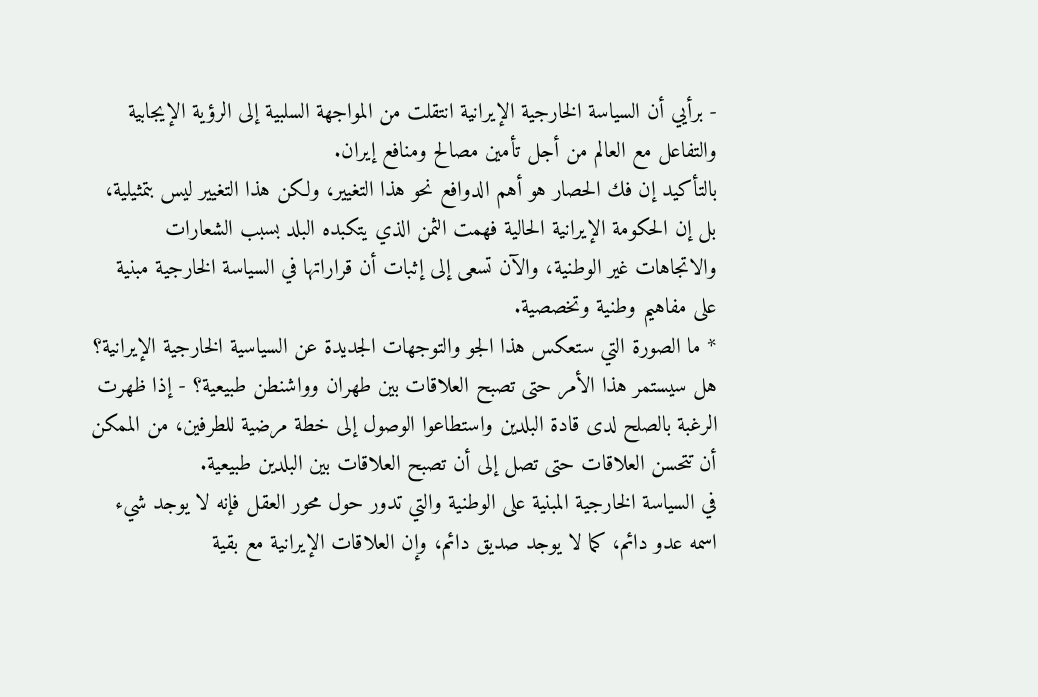- برأيي أن السياسة الخارجية الإيرانية انتقلت من المواجهة السلبية إلى الرؤية الإيجابية والتفاعل مع العالم من أجل تأمين مصالح ومنافع إيران.
بالتأكيد إن فك الحصار هو أهم الدوافع نحو هذا التغيير، ولكن هذا التغيير ليس بتمثيلية، بل إن الحكومة الإيرانية الحالية فهمت الثمن الذي يتكبده البلد بسبب الشعارات والاتجاهات غير الوطنية، والآن تسعى إلى إثبات أن قراراتها في السياسة الخارجية مبنية على مفاهيم وطنية وتخصصية.
* ما الصورة التي ستعكس هذا الجو والتوجهات الجديدة عن السياسية الخارجية الإيرانية؟ هل سيستمر هذا الأمر حتى تصبح العلاقات بين طهران وواشنطن طبيعية؟ - إذا ظهرت الرغبة بالصلح لدى قادة البلدين واستطاعوا الوصول إلى خطة مرضية للطرفين، من الممكن أن تتحسن العلاقات حتى تصل إلى أن تصبح العلاقات بين البلدين طبيعية.
في السياسة الخارجية المبنية على الوطنية والتي تدور حول محور العقل فإنه لا يوجد شيء اسمه عدو دائم، كما لا يوجد صديق دائم، وإن العلاقات الإيرانية مع بقية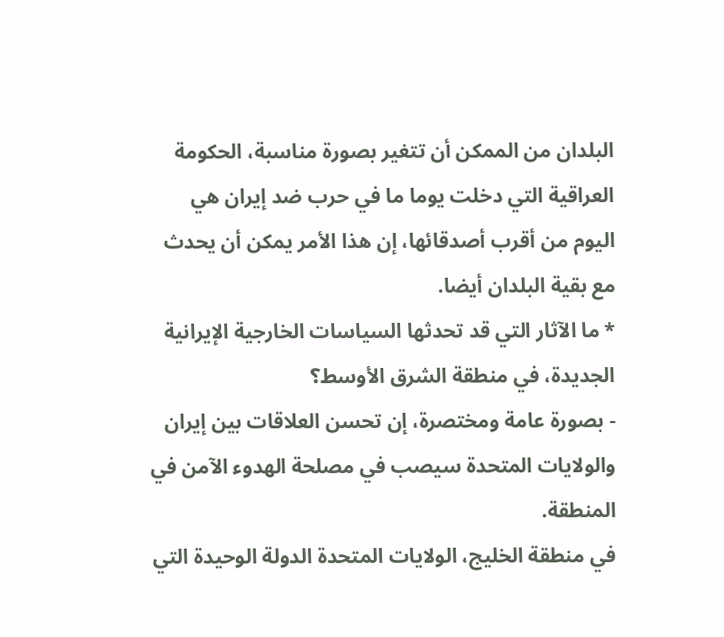البلدان من الممكن أن تتغير بصورة مناسبة، الحكومة العراقية التي دخلت يوما ما في حرب ضد إيران هي اليوم من أقرب أصدقائها، إن هذا الأمر يمكن أن يحدث مع بقية البلدان أيضا.
* ما الآثار التي قد تحدثها السياسات الخارجية الإيرانية الجديدة، في منطقة الشرق الأوسط؟
- بصورة عامة ومختصرة، إن تحسن العلاقات بين إيران والولايات المتحدة سيصب في مصلحة الهدوء الآمن في المنطقة.
في منطقة الخليج، الولايات المتحدة الدولة الوحيدة التي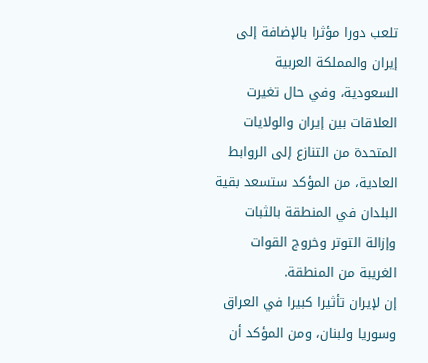تلعب دورا مؤثرا بالإضافة إلى إيران والمملكة العربية السعودية، وفي حال تغيرت العلاقات بين إيران والولايات المتحدة من التنازع إلى الروابط العادية، من المؤكد ستسعد بقية البلدان في المنطقة بالثبات وإزالة التوتر وخروج القوات الغريبة من المنطقة.
إن لإيران تأثيرا كبيرا في العراق وسوريا ولبنان، ومن المؤكد أن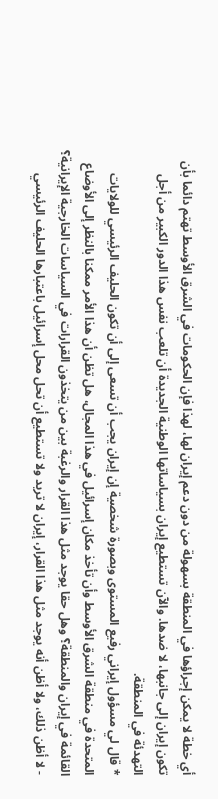أي خطة لا يمكن إجراؤها في المنطقة بسهولة من دون دعم إيران لها، لهذا فإن الحكومات في الشرق الأوسط تهتم دائما بأن تكون إيران إلى جانبها، لا ضدها. والآن تستطيع إيران بسياساتها الوطنية الجديدة أن تلعب نفس هذا الدور الكبير من أجل التهدئة في المنطقة.
* قال لي مسؤول إيراني رفيع المستوى وبصورة شخصية إن إيران يجب أن تسعى إلى أن تكون الحليف الرئيسي للولايات المتحدة في منطقة الشرق الأوسط وأن تأخذ مكان إسرائيل في هذا المجال، هل تظن أن هذا الأمر ممكنا بالنظر إلى الأوضاع القائمة في إيران والمنطقة؟ وهل حقا يوجد مثل هذا القرار والرغبة بين من يتخذون القرارات في السياسات الخارجية الإيرانية؟
- لا أظن ذلك، ولا أظن أنه يوجد مثل هذا القرار، إيران لا تريد ولا تستطيع أن تحل محل إسرائيل باعتبارها الحليف الرئيسي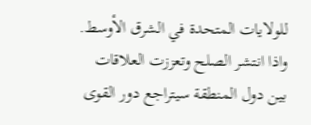للولايات المتحدة في الشرق الأوسط. واذا انتشر الصلح وتعززت العلاقات بين دول المنطقة سيتراجع دور القوى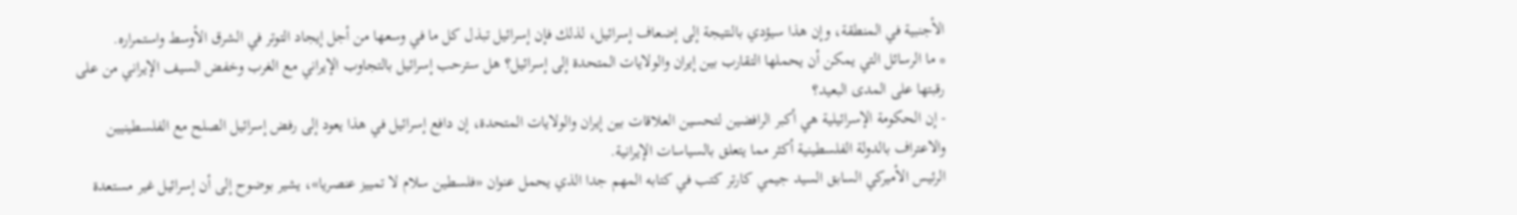الأجنبية في المنطقة، وإن هذا سيؤدي بالنتيجة إلى إضعاف إسرائيل، لذلك فإن إسرائيل تبذل كل ما في وسعها من أجل إيجاد التوتر في الشرق الأوسط واستمراره.
* ما الرسائل التي يمكن أن يحملها التقارب بين إيران والولايات المتحدة إلى إسرائيل؟ هل سترحب إسرائيل بالتجاوب الإيراني مع الغرب وخفض السيف الإيراني من على رقبتها على المدى البعيد؟
- إن الحكومة الإسرائيلية هي أكبر الرافضين لتحسين العلاقات بين إيران والولايات المتحدة، إن دافع إسرائيل في هذا يعود إلى رفض إسرائيل الصلح مع الفلسطينيين والاعتراف بالدولة الفلسطينية أكثر مما يتعلق بالسياسات الإيرانية.
الرئيس الأميركي السابق السيد جيمي كارتر كتب في كتابه المهم جدا الذي يحمل عنوان «فلسطين سلام لا تمييز عنصريا»، يشير بوضوح إلى أن إسرائيل غير مستعدة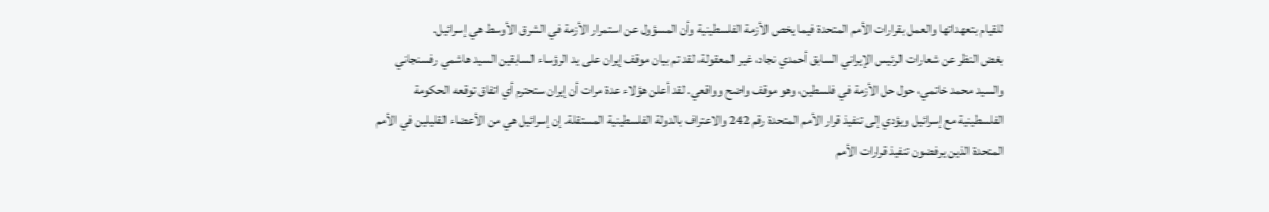للقيام بتعهداتها والعمل بقرارات الأمم المتحدة فيما يخص الأزمة الفلسطينية وأن المسؤول عن استمرار الأزمة في الشرق الأوسط هي إسرائيل.
بغض النظر عن شعارات الرئيس الإيراني السابق أحمدي نجاد، غير المعقولة، لقد تم بيان موقف إيران على يد الرؤساء السابقين السيد هاشمي رفسنجاني والسيد محمد خاتمي، حول حل الأزمة في فلسطين، وهو موقف واضح وواقعي. لقد أعلن هؤلاء عدة مرات أن إيران ستحترم أي اتفاق توقعه الحكومة الفلسطينية مع إسرائيل ويؤدي إلى تنفيذ قرار الأمم المتحدة رقم 242 والاعتراف بالدولة الفلسطينية المستقلة. إن إسرائيل هي من الأعضاء القليلين في الأمم المتحدة الذين يرفضون تنفيذ قرارات الأمم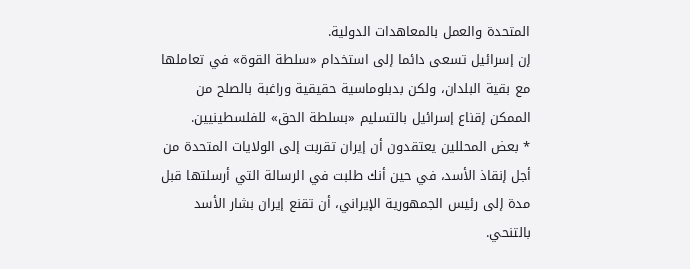المتحدة والعمل بالمعاهدات الدولية.
إن إسرائيل تسعى دائما إلى استخدام «سلطة القوة» في تعاملها مع بقية البلدان، ولكن بدبلوماسية حقيقية وراغبة بالصلح من الممكن إقناع إسرائيل بالتسليم «بسلطة الحق» للفلسطينيين.
* بعض المحللين يعتقدون أن إيران تقربت إلى الولايات المتحدة من أجل إنقاذ الأسد، في حين أنك طلبت في الرسالة التي أرسلتها قبل مدة إلى رئيس الجمهورية الإيراني، أن تقنع إيران بشار الأسد بالتنحي.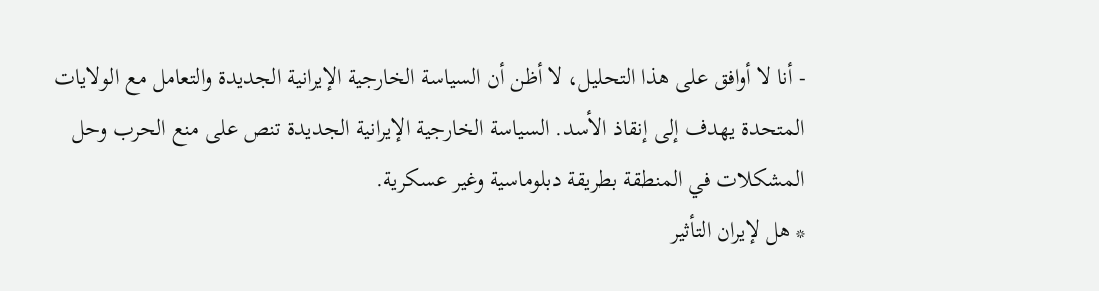- أنا لا أوافق على هذا التحليل، لا أظن أن السياسة الخارجية الإيرانية الجديدة والتعامل مع الولايات المتحدة يهدف إلى إنقاذ الأسد. السياسة الخارجية الإيرانية الجديدة تنص على منع الحرب وحل المشكلات في المنطقة بطريقة دبلوماسية وغير عسكرية.
* هل لإيران التأثير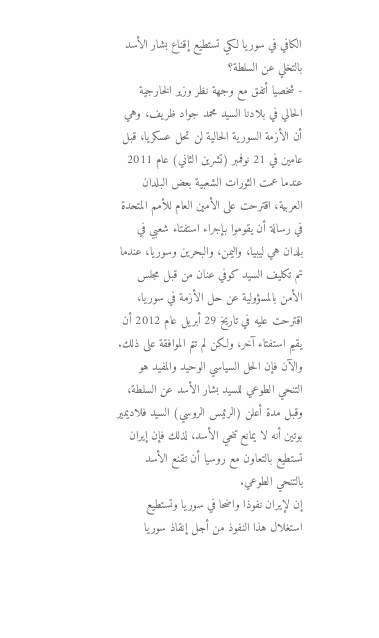الكافي في سوريا لكي تستطيع إقناع بشار الأسد بالتخلي عن السلطة؟
- شخصيا أتفق مع وجهة نظر وزير الخارجية الحالي في بلادنا السيد محمد جواد ظريف، وهي أن الأزمة السورية الحالية لن تحل عسكريا، قبل عامين في 21 نوفمبر (تشرين الثاني) عام 2011 عندما عمت الثورات الشعبية بعض البلدان العربية، اقترحت على الأمين العام للأمم المتحدة في رسالة أن يقوموا بإجراء استفتاء شعبي في بلدان هي ليبيا، واليمن، والبحرين وسوريا، عندما تم تكليف السيد كوفي عنان من قبل مجلس الأمن بالمسؤولية عن حل الأزمة في سوريا، اقترحت عليه في تاريخ 29 أبريل عام 2012 أن يقيم استفتاء آخر، ولكن لم تتم الموافقة على ذلك.
والآن فإن الحل السياسي الوحيد والمفيد هو التنحي الطوعي للسيد بشار الأسد عن السلطة، وقبل مدة أعلن (الرئيس الروسي) السيد فلاديمير بوتين أنه لا يمانع تنحي الأسد، لذلك فإن إيران تستطيع بالتعاون مع روسيا أن تقنع الأسد بالتنحي الطوعي.
إن لإيران نفوذا واضحا في سوريا وتستطيع استغلال هذا النفوذ من أجل إنقاذ سوريا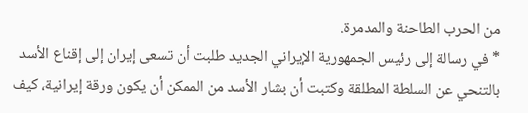من الحرب الطاحنة والمدمرة.
* في رسالة إلى رئيس الجمهورية الإيراني الجديد طلبت أن تسعى إيران إلى إقناع الأسد بالتنحي عن السلطة المطلقة وكتبت أن بشار الأسد من الممكن أن يكون ورقة إيرانية، كيف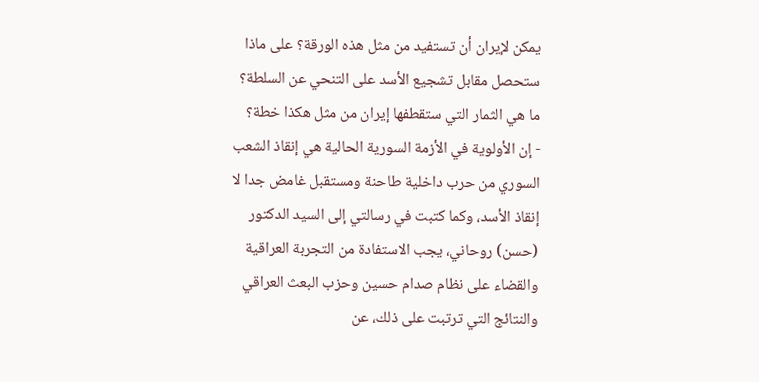يمكن لإيران أن تستفيد من مثل هذه الورقة؟ على ماذا ستحصل مقابل تشجيع الأسد على التنحي عن السلطة؟ ما هي الثمار التي ستقطفها إيران من مثل هكذا خطة؟
- إن الأولوية في الأزمة السورية الحالية هي إنقاذ الشعب السوري من حرب داخلية طاحنة ومستقبل غامض جدا لا إنقاذ الأسد، وكما كتبت في رسالتي إلى السيد الدكتور (حسن) روحاني، يجب الاستفادة من التجربة العراقية والقضاء على نظام صدام حسين وحزب البعث العراقي والنتائج التي ترتبت على ذلك، عن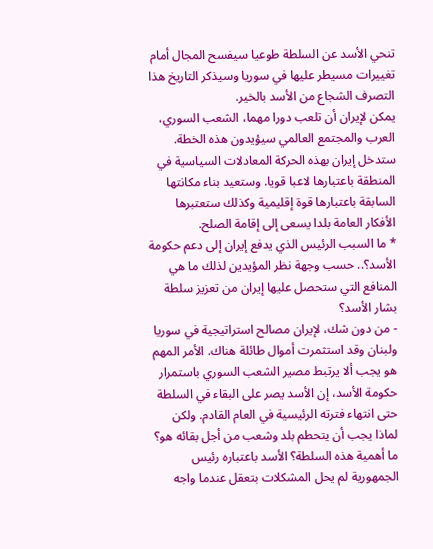تنحي الأسد عن السلطة طوعيا سيفسح المجال أمام تغييرات مسيطر عليها في سوريا وسيذكر التاريخ هذا التصرف الشجاع من الأسد بالخير.
يمكن لإيران أن تلعب دورا مهما، الشعب السوري، العرب والمجتمع العالمي سيؤيدون هذه الخطة. ستدخل إيران بهذه الحركة المعادلات السياسية في المنطقة باعتبارها لاعبا قويا. وستعيد بناء مكانتها السابقة باعتبارها قوة إقليمية وكذلك ستعتبرها الأفكار العامة بلدا يسعى إلى إقامة الصلح.
* ما السبب الرئيس الذي يدفع إيران إلى دعم حكومة الأسد؟.. حسب وجهة نظر المؤيدين لذلك ما هي المنافع التي ستحصل عليها إيران من تعزيز سلطة بشار الأسد؟
- من دون شك، لإيران مصالح استراتيجية في سوريا ولبنان وقد استثمرت أموال طائلة هناك. الأمر المهم هو يجب ألا يرتبط مصير الشعب السوري باستمرار حكومة الأسد، إن الأسد يصر على البقاء في السلطة حتى انتهاء فترته الرئيسية في العام القادم. ولكن لماذا يجب أن يتحطم بلد وشعب من أجل بقائه هو؟ ما أهمية هذه السلطة؟ الأسد باعتباره رئيس الجمهورية لم يحل المشكلات بتعقل عندما واجه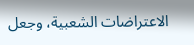الاعتراضات الشعبية، وجعل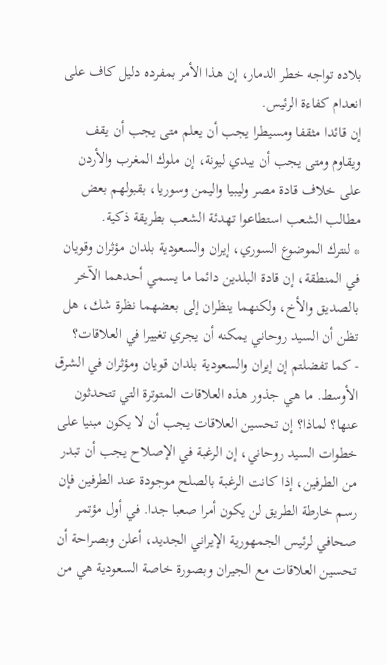بلاده تواجه خطر الدمار، إن هذا الأمر بمفرده دليل كاف على انعدام كفاءة الرئيس.
إن قائدا مثقفا ومسيطرا يجب أن يعلم متى يجب أن يقف ويقاوم ومتى يجب أن يبدي ليونة، إن ملوك المغرب والأردن على خلاف قادة مصر وليبيا واليمن وسوريا، بقبولهم بعض مطالب الشعب استطاعوا تهدئة الشعب بطريقة ذكية.
* لنترك الموضوع السوري، إيران والسعودية بلدان مؤثران وقويان في المنطقة، إن قادة البلدين دائما ما يسمي أحدهما الآخر بالصديق والأخ، ولكنهما ينظران إلى بعضهما نظرة شك، هل تظن أن السيد روحاني يمكنه أن يجري تغييرا في العلاقات؟
- كما تفضلتم إن إيران والسعودية بلدان قويان ومؤثران في الشرق الأوسط. ما هي جذور هذه العلاقات المتوترة التي تتحدثون عنها؟ لماذا؟ إن تحسين العلاقات يجب أن لا يكون مبنيا على خطوات السيد روحاني، إن الرغبة في الإصلاح يجب أن تبدر من الطرفين، إذا كانت الرغبة بالصلح موجودة عند الطرفين فإن رسم خارطة الطريق لن يكون أمرا صعبا جدا. في أول مؤتمر صحافي لرئيس الجمهورية الإيراني الجديد، أعلن وبصراحة أن تحسين العلاقات مع الجيران وبصورة خاصة السعودية هي من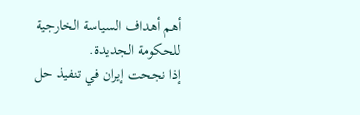أهم أهداف السياسة الخارجية للحكومة الجديدة.
إذا نجحت إيران في تنفيذ حل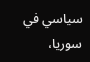سياسي في سوريا،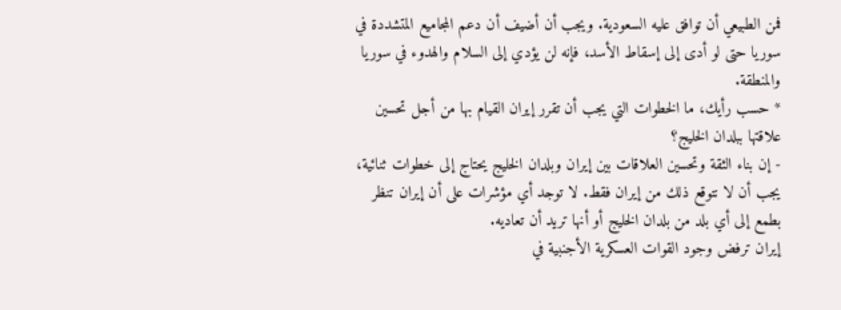فمن الطبيعي أن توافق عليه السعودية. ويجب أن أضيف أن دعم المجاميع المتشددة في سوريا حتى لو أدى إلى إسقاط الأسد، فإنه لن يؤدي إلى السلام والهدوء في سوريا والمنطقة.
* حسب رأيك، ما الخطوات التي يجب أن تقرر إيران القيام بها من أجل تحسين علاقتها ببلدان الخليج؟
- إن بناء الثقة وتحسين العلاقات بين إيران وبلدان الخليج يحتاج إلى خطوات ثنائية، يجب أن لا نتوقع ذلك من إيران فقط. لا توجد أي مؤشرات على أن إيران تنظر بطمع إلى أي بلد من بلدان الخليج أو أنها تريد أن تعاديه.
إيران ترفض وجود القوات العسكرية الأجنبية في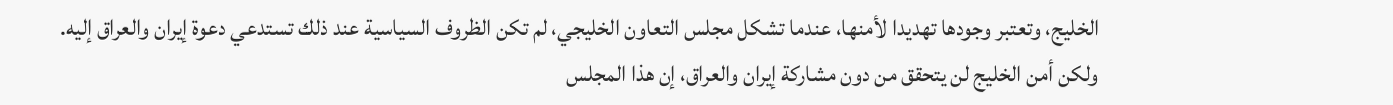الخليج، وتعتبر وجودها تهديدا لأمنها، عندما تشكل مجلس التعاون الخليجي، لم تكن الظروف السياسية عند ذلك تستدعي دعوة إيران والعراق إليه. ولكن أمن الخليج لن يتحقق من دون مشاركة إيران والعراق، إن هذا المجلس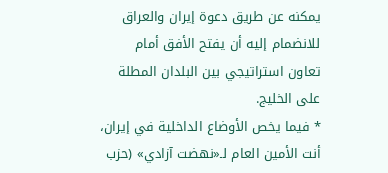يمكنه عن طريق دعوة إيران والعراق للانضمام إليه أن يفتح الأفق أمام تعاون استراتيجي بين البلدان المطلة على الخليج.
* فيما يخص الأوضاع الداخلية في إيران، أنت الأمين العام لـ«نهضت آزادي» (حزب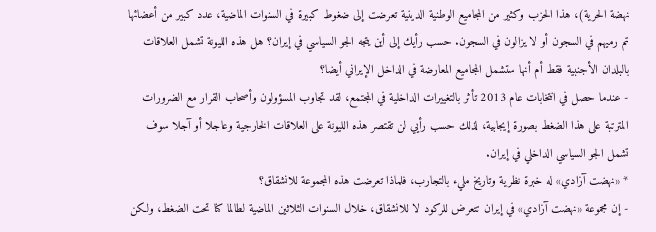نهضة الحرية)، هذا الحزب وكثير من المجاميع الوطنية الدينية تعرضت إلى ضغوط كبيرة في السنوات الماضية، عدد كبير من أعضائها تم رميهم في السجون أو لا يزالون في السجون. حسب رأيك إلى أين يتجه الجو السياسي في إيران؟ هل هذه الليونة تشمل العلاقات بالبلدان الأجنبية فقط أم أنها ستشمل المجاميع المعارضة في الداخل الإيراني أيضا؟
- عندما حصل في انتخابات عام 2013 تأثر بالتغييرات الداخلية في المجتمع، لقد تجاوب المسؤولون وأصحاب القرار مع الضرورات المترتبة على هذا الضغط بصورة إيجابية، لذلك حسب رأيي لن تقتصر هذه الليونة على العلاقات الخارجية وعاجلا أو آجلا سوف تشمل الجو السياسي الداخلي في إيران.
* «نهضت آزادي» له خبرة نظرية وتاريخ مليء بالتجارب، فلماذا تعرضت هذه المجموعة للانشقاق؟
- إن مجموعة «نهضت آزادي» في إيران تتعرض للركود لا للانشقاق، خلال السنوات الثلاثين الماضية لطالما كنا تحت الضغط، ولكن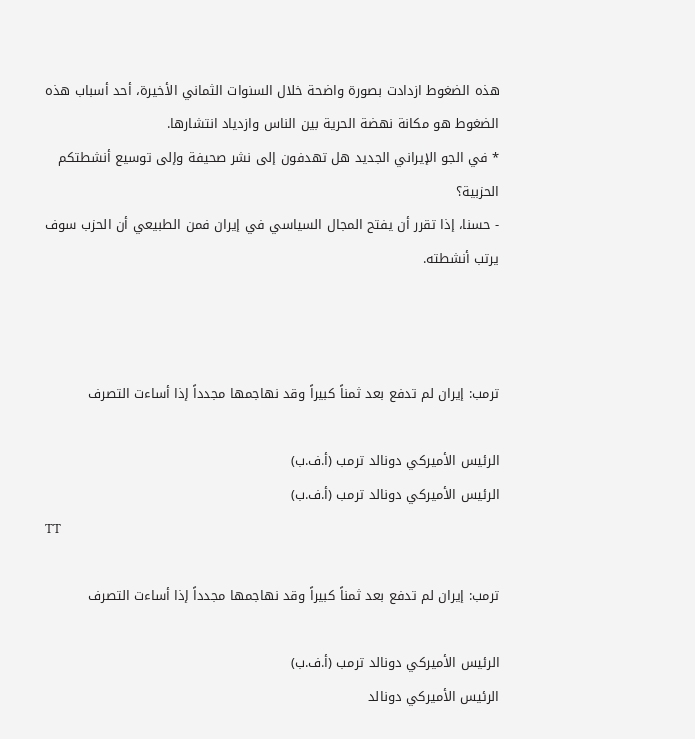هذه الضغوط ازدادت بصورة واضحة خلال السنوات الثماني الأخيرة، أحد أسباب هذه الضغوط هو مكانة نهضة الحرية بين الناس وازدياد انتشارها.
* في الجو الإيراني الجديد هل تهدفون إلى نشر صحيفة وإلى توسيع أنشطتكم الحزبية؟
- حسنا، إذا تقرر أن يفتح المجال السياسي في إيران فمن الطبيعي أن الحزب سوف يرتب أنشطته.



ترمب: إيران لم تدفع بعد ثمناً كبيراً وقد نهاجمها مجدداً إذا أساءت التصرف

الرئيس الأميركي دونالد ترمب (أ.ف.ب)
الرئيس الأميركي دونالد ترمب (أ.ف.ب)
TT

ترمب: إيران لم تدفع بعد ثمناً كبيراً وقد نهاجمها مجدداً إذا أساءت التصرف

الرئيس الأميركي دونالد ترمب (أ.ف.ب)
الرئيس الأميركي دونالد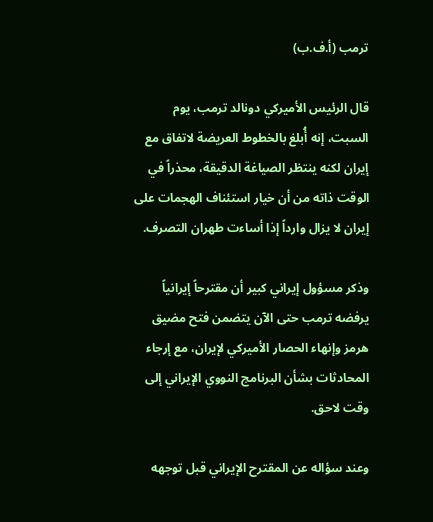ترمب (أ.ف.ب)

قال الرئيس الأميركي دونالد ترمب، يوم السبت، إنه أُبلغ بالخطوط العريضة لاتفاق مع إيران لكنه ينتظر الصياغة الدقيقة، محذراً في الوقت ذاته من أن خيار استئناف الهجمات على إيران لا يزال وارداً إذا أساءت طهران التصرف.

وذكر مسؤول إيراني كبير أن مقترحاً إيرانياً يرفضه ترمب حتى الآن يتضمن فتح مضيق هرمز وإنهاء الحصار الأميركي لإيران، مع إرجاء المحادثات بشأن البرنامج النووي الإيراني إلى وقت لاحق.

وعند سؤاله عن المقترح الإيراني قبل توجهه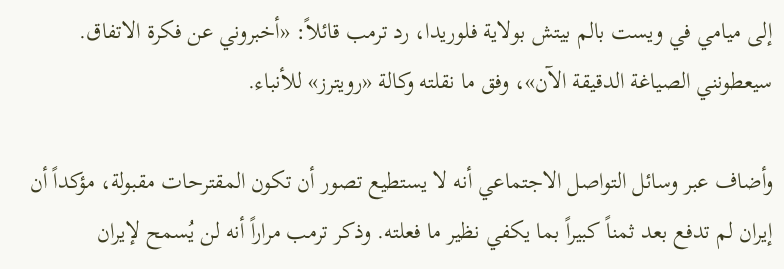إلى ميامي في ويست بالم بيتش بولاية فلوريدا، رد ترمب قائلاً: «أخبروني عن فكرة الاتفاق. سيعطونني الصياغة الدقيقة الآن»، وفق ما نقلته وكالة «رويترز» للأنباء.

وأضاف عبر وسائل التواصل الاجتماعي أنه لا يستطيع تصور أن تكون المقترحات مقبولة، مؤكداً أن إيران لم تدفع بعد ثمناً كبيراً بما يكفي نظير ما فعلته. وذكر ترمب مراراً أنه لن يُسمح لإيران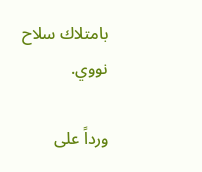بامتلاك سلاح نووي.

ورداً على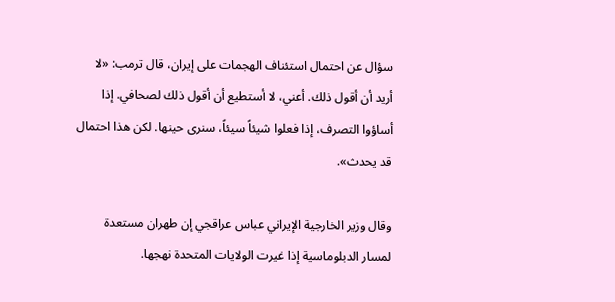سؤال عن احتمال استئناف الهجمات على إيران، قال ترمب: «لا أريد أن أقول ذلك. أعني، لا أستطيع أن أقول ذلك لصحافي. إذا أساؤوا التصرف، إذا فعلوا شيئاً سيئاً، سنرى حينها. لكن هذا احتمال قد يحدث».

وقال وزير الخارجية الإيراني عباس عراقجي إن طهران مستعدة لمسار الدبلوماسية إذا غيرت الولايات المتحدة نهجها.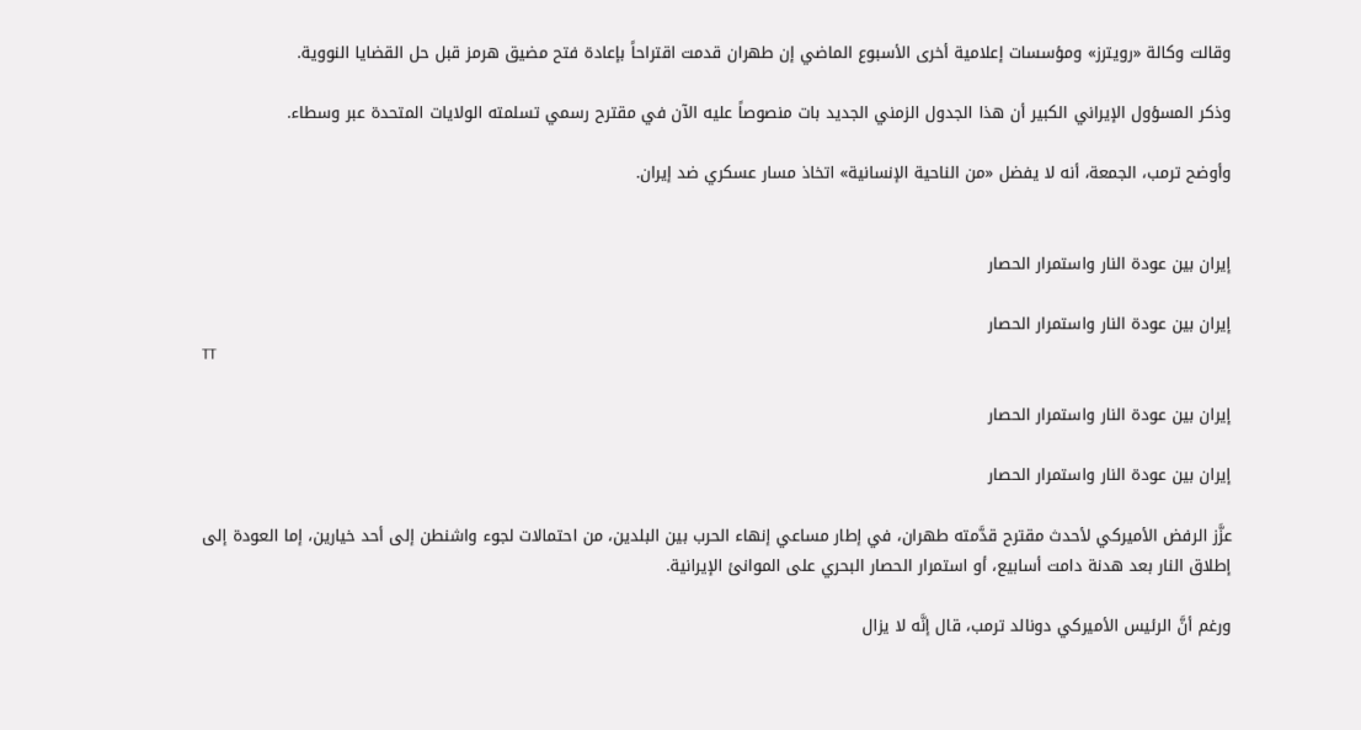وقالت وكالة «رويترز» ومؤسسات إعلامية أخرى الأسبوع الماضي إن طهران قدمت اقتراحاً بإعادة فتح مضيق هرمز قبل حل القضايا النووية.

وذكر المسؤول الإيراني الكبير أن هذا الجدول الزمني الجديد بات منصوصاً عليه الآن في مقترح رسمي تسلمته الولايات المتحدة عبر وسطاء.

وأوضح ترمب، الجمعة، أنه لا يفضل «من الناحية الإنسانية» اتخاذ مسار عسكري ضد إيران.


إيران بين عودة النار واستمرار الحصار

إيران بين عودة النار واستمرار الحصار
TT

إيران بين عودة النار واستمرار الحصار

إيران بين عودة النار واستمرار الحصار

عزَّز الرفض الأميركي لأحدث مقترح قدَّمته طهران، في إطار مساعي إنهاء الحرب بين البلدين، من احتمالات لجوء واشنطن إلى أحد خيارين، إما العودة إلى إطلاق النار بعد هدنة دامت أسابيع، أو استمرار الحصار البحري على الموانئ الإيرانية.

ورغم أنَّ الرئيس الأميركي دونالد ترمب، قال إنَّه لا يزال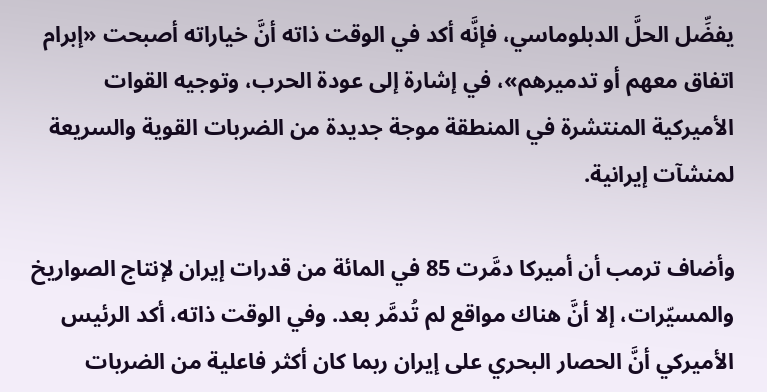يفضِّل الحلَّ الدبلوماسي، فإنَّه أكد في الوقت ذاته أنَّ خياراته أصبحت «إبرام اتفاق معهم أو تدميرهم»، في إشارة إلى عودة الحرب، وتوجيه القوات الأميركية المنتشرة في المنطقة موجة جديدة من الضربات القوية والسريعة لمنشآت إيرانية.

وأضاف ترمب أن أميركا دمَّرت 85 في المائة من قدرات إيران لإنتاج الصواريخ والمسيّرات، إلا أنَّ هناك مواقع لم تُدمَّر بعد. وفي الوقت ذاته، أكد الرئيس الأميركي أنَّ الحصار البحري على إيران ربما كان أكثر فاعلية من الضربات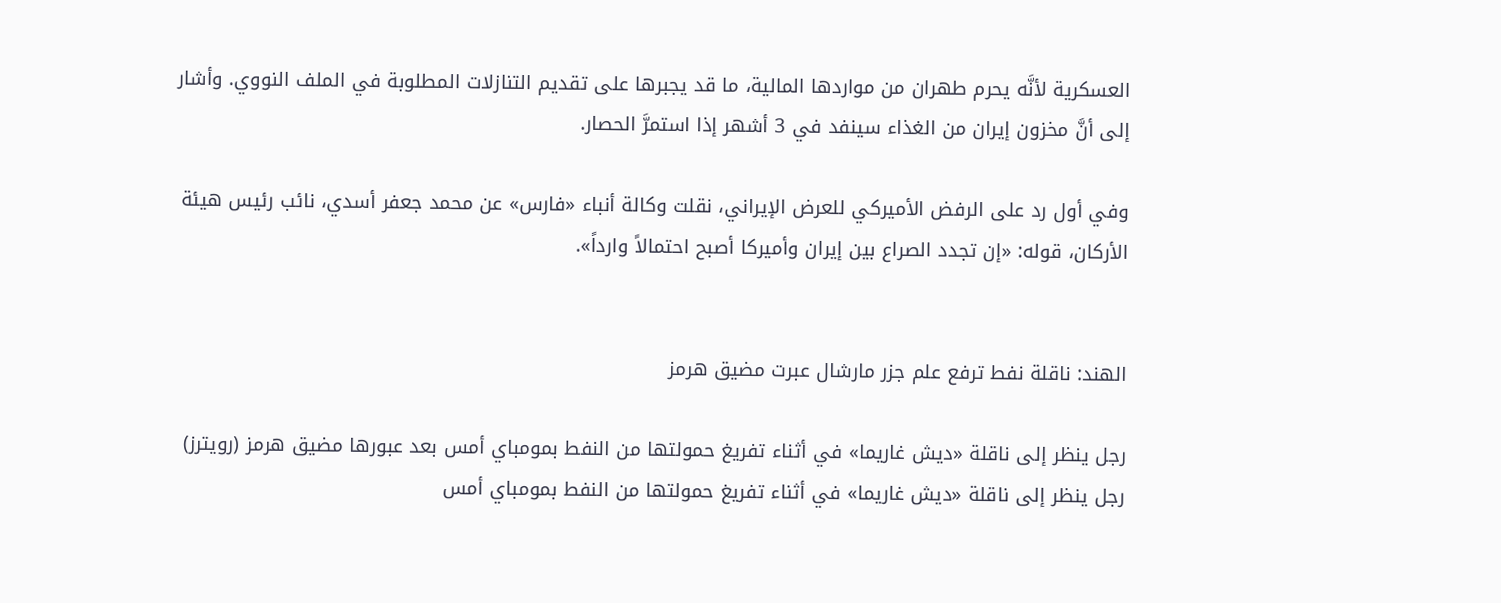العسكرية لأنَّه يحرم طهران من مواردها المالية، ما قد يجبرها على تقديم التنازلات المطلوبة في الملف النووي. وأشار إلى أنَّ مخزون إيران من الغذاء سينفد في 3 أشهر إذا استمرَّ الحصار.

وفي أول رد على الرفض الأميركي للعرض الإيراني، نقلت وكالة أنباء «فارس» عن محمد جعفر أسدي، نائب رئيس هيئة الأركان، قوله: «إن تجدد الصراع بين إيران وأميركا أصبح احتمالاً وارداً».


الهند: ناقلة نفط ترفع علم جزر مارشال عبرت مضيق هرمز

رجل ينظر إلى ناقلة «ديش غاريما» في أثناء تفريغ حمولتها من النفط بمومباي أمس بعد عبورها مضيق هرمز (رويترز)
رجل ينظر إلى ناقلة «ديش غاريما» في أثناء تفريغ حمولتها من النفط بمومباي أمس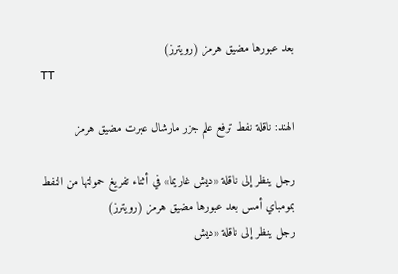بعد عبورها مضيق هرمز (رويترز)
TT

الهند: ناقلة نفط ترفع علم جزر مارشال عبرت مضيق هرمز

رجل ينظر إلى ناقلة «ديش غاريما» في أثناء تفريغ حمولتها من النفط بمومباي أمس بعد عبورها مضيق هرمز (رويترز)
رجل ينظر إلى ناقلة «ديش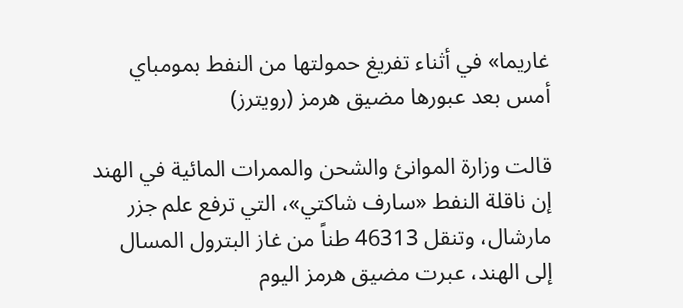غاريما» في أثناء تفريغ حمولتها من النفط بمومباي أمس بعد عبورها مضيق هرمز (رويترز)

قالت وزارة الموانئ والشحن والممرات المائية في الهند إن ناقلة النفط «سارف شاكتي»، التي ترفع علم جزر مارشال، وتنقل 46313 طناً من غاز البترول المسال إلى الهند، عبرت مضيق هرمز اليوم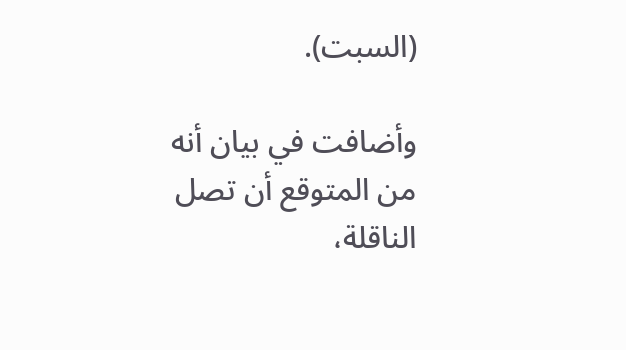(السبت).

وأضافت في بيان أنه من المتوقع أن تصل الناقلة،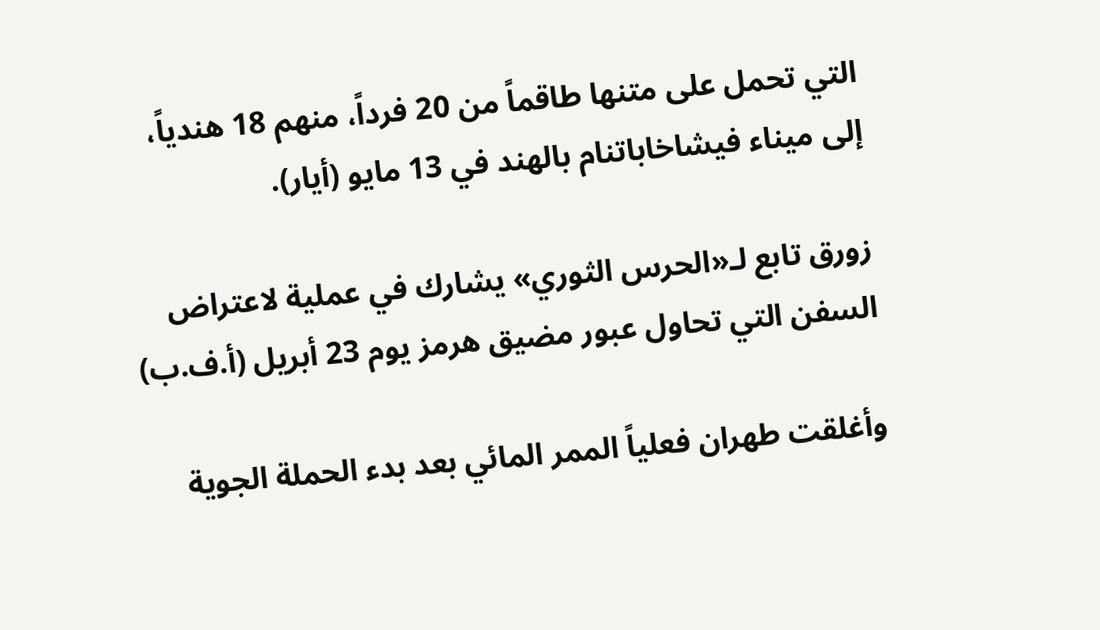التي تحمل على متنها طاقماً من 20 فرداً، منهم 18 هندياً، إلى ميناء فيشاخاباتنام بالهند في 13 مايو (أيار).

زورق تابع لـ«الحرس الثوري» يشارك في عملية لاعتراض السفن التي تحاول عبور مضيق هرمز يوم 23 أبريل (أ.ف.ب)

وأغلقت طهران فعلياً الممر المائي بعد بدء الحملة الجوية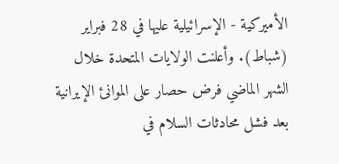الأميركية - الإسرائيلية عليها في 28 فبراير (شباط). وأعلنت الولايات المتحدة خلال الشهر الماضي فرض حصار على الموانئ الإيرانية بعد فشل محادثات السلام في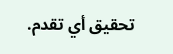تحقيق أي تقدم.